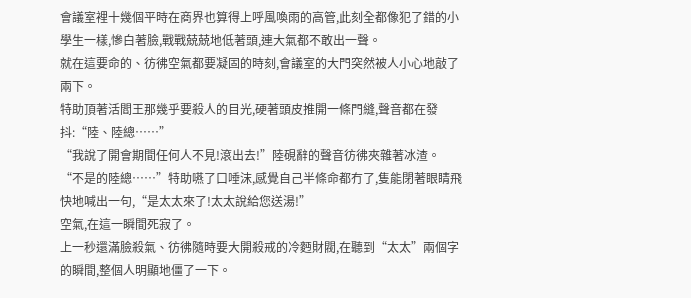會議室裡十幾個平時在商界也算得上呼風喚雨的高管,此刻全都像犯了錯的小學生一樣,慘白著臉,戰戰兢兢地低著頭,連大氣都不敢出一聲。
就在這要命的、彷彿空氣都要凝固的時刻,會議室的大門突然被人小心地敲了兩下。
特助頂著活閻王那幾乎要殺人的目光,硬著頭皮推開一條門縫,聲音都在發抖:“陸、陸總……”
“我說了開會期間任何人不見!滾出去!”陸硯辭的聲音彷彿夾雜著冰渣。
“不是的陸總……”特助嚥了口唾沫,感覺自己半條命都冇了,隻能閉著眼睛飛快地喊出一句,“是太太來了!太太說給您送湯!”
空氣,在這一瞬間死寂了。
上一秒還滿臉殺氣、彷彿隨時要大開殺戒的冷麪財閥,在聽到“太太”兩個字的瞬間,整個人明顯地僵了一下。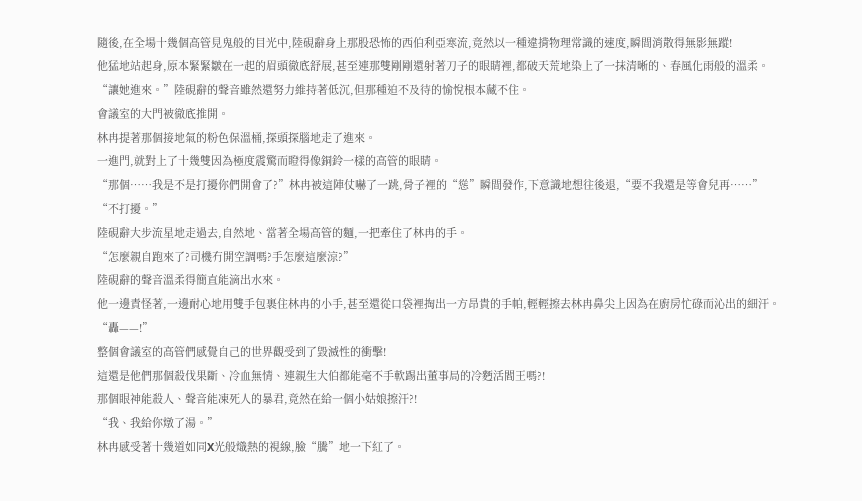隨後,在全場十幾個高管見鬼般的目光中,陸硯辭身上那股恐怖的西伯利亞寒流,竟然以一種違揹物理常識的速度,瞬間消散得無影無蹤!
他猛地站起身,原本緊緊皺在一起的眉頭徹底舒展,甚至連那雙剛剛還射著刀子的眼睛裡,都破天荒地染上了一抹清晰的、春風化雨般的溫柔。
“讓她進來。”陸硯辭的聲音雖然還努力維持著低沉,但那種迫不及待的愉悅根本藏不住。
會議室的大門被徹底推開。
林冉提著那個接地氣的粉色保溫桶,探頭探腦地走了進來。
一進門,就對上了十幾雙因為極度震驚而瞪得像銅鈴一樣的高管的眼睛。
“那個……我是不是打擾你們開會了?”林冉被這陣仗嚇了一跳,骨子裡的“慫”瞬間發作,下意識地想往後退,“要不我還是等會兒再……”
“不打擾。”
陸硯辭大步流星地走過去,自然地、當著全場高管的麵,一把牽住了林冉的手。
“怎麼親自跑來了?司機冇開空調嗎?手怎麼這麼涼?”
陸硯辭的聲音溫柔得簡直能滴出水來。
他一邊責怪著,一邊耐心地用雙手包裹住林冉的小手,甚至還從口袋裡掏出一方昂貴的手帕,輕輕擦去林冉鼻尖上因為在廚房忙碌而沁出的細汗。
“轟——!”
整個會議室的高管們感覺自己的世界觀受到了毀滅性的衝擊!
這還是他們那個殺伐果斷、冷血無情、連親生大伯都能毫不手軟踢出董事局的冷麪活閻王嗎?!
那個眼神能殺人、聲音能凍死人的暴君,竟然在給一個小姑娘擦汗?!
“我、我給你燉了湯。”
林冉感受著十幾道如同X光般熾熱的視線,臉“騰”地一下紅了。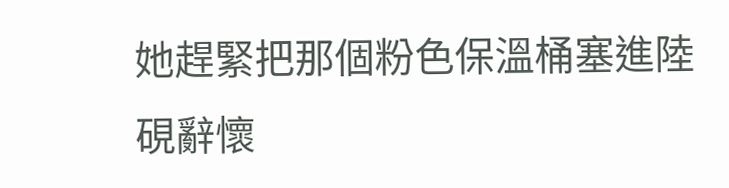她趕緊把那個粉色保溫桶塞進陸硯辭懷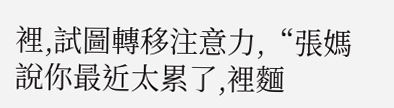裡,試圖轉移注意力,“張媽說你最近太累了,裡麵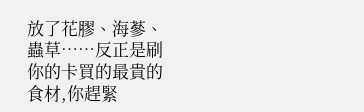放了花膠、海蔘、蟲草……反正是刷你的卡買的最貴的食材,你趕緊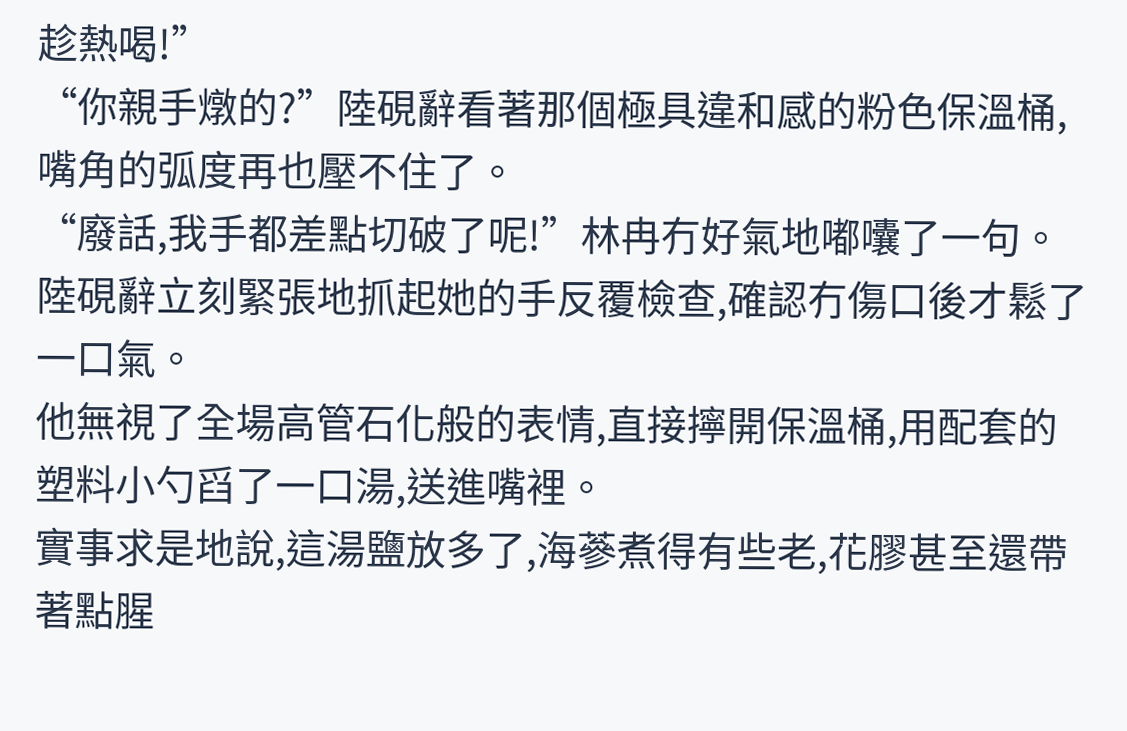趁熱喝!”
“你親手燉的?”陸硯辭看著那個極具違和感的粉色保溫桶,嘴角的弧度再也壓不住了。
“廢話,我手都差點切破了呢!”林冉冇好氣地嘟囔了一句。
陸硯辭立刻緊張地抓起她的手反覆檢查,確認冇傷口後才鬆了一口氣。
他無視了全場高管石化般的表情,直接擰開保溫桶,用配套的塑料小勺舀了一口湯,送進嘴裡。
實事求是地說,這湯鹽放多了,海蔘煮得有些老,花膠甚至還帶著點腥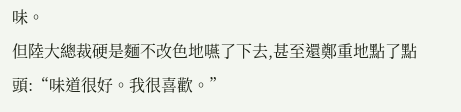味。
但陸大總裁硬是麵不改色地嚥了下去,甚至還鄭重地點了點頭:“味道很好。我很喜歡。”